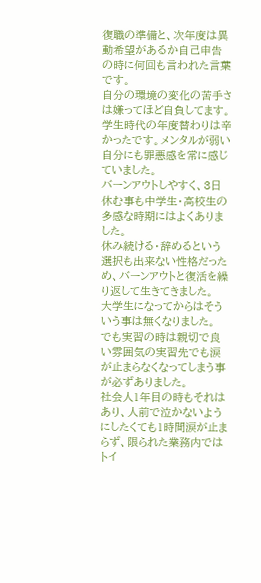復職の準備と、次年度は異動希望があるか自己申告の時に何回も言われた言葉です。
自分の環境の変化の苦手さは嫌ってほど自負してます。学生時代の年度替わりは辛かったです。メンタルが弱い自分にも罪悪感を常に感じていました。
バーンアウトしやすく、3日休む事も中学生・高校生の多感な時期にはよくありました。
休み続ける・辞めるという選択も出来ない性格だっため、バーンアウトと復活を繰り返して生きてきました。
大学生になってからはそういう事は無くなりました。
でも実習の時は親切で良い雰囲気の実習先でも涙が止まらなくなってしまう事が必ずありました。
社会人1年目の時もそれはあり、人前で泣かないようにしたくても1時間涙が止まらず、限られた業務内ではトイ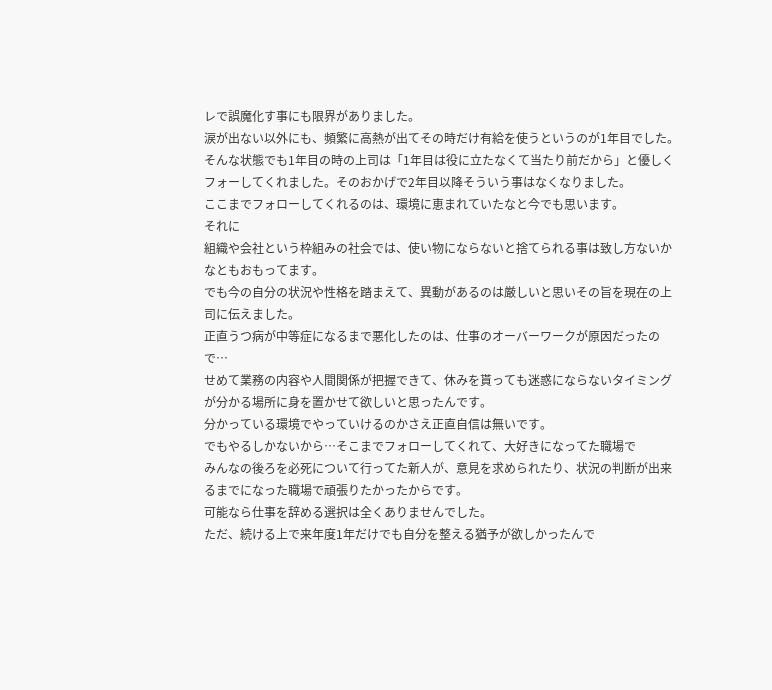レで誤魔化す事にも限界がありました。
涙が出ない以外にも、頻繁に高熱が出てその時だけ有給を使うというのが1年目でした。
そんな状態でも1年目の時の上司は「1年目は役に立たなくて当たり前だから」と優しくフォーしてくれました。そのおかげで2年目以降そういう事はなくなりました。
ここまでフォローしてくれるのは、環境に恵まれていたなと今でも思います。
それに
組織や会社という枠組みの社会では、使い物にならないと捨てられる事は致し方ないかなともおもってます。
でも今の自分の状況や性格を踏まえて、異動があるのは厳しいと思いその旨を現在の上司に伝えました。
正直うつ病が中等症になるまで悪化したのは、仕事のオーバーワークが原因だったので…
せめて業務の内容や人間関係が把握できて、休みを貰っても迷惑にならないタイミングが分かる場所に身を置かせて欲しいと思ったんです。
分かっている環境でやっていけるのかさえ正直自信は無いです。
でもやるしかないから…そこまでフォローしてくれて、大好きになってた職場で
みんなの後ろを必死について行ってた新人が、意見を求められたり、状況の判断が出来るまでになった職場で頑張りたかったからです。
可能なら仕事を辞める選択は全くありませんでした。
ただ、続ける上で来年度1年だけでも自分を整える猶予が欲しかったんで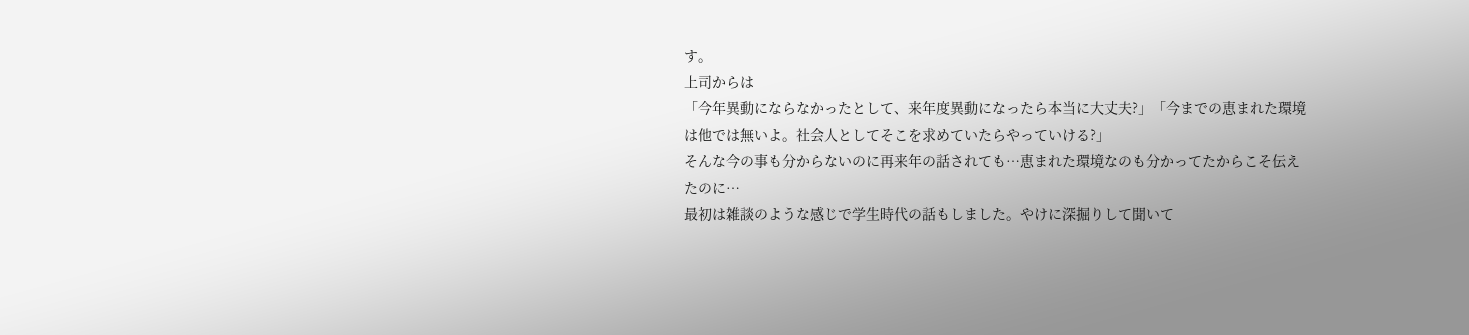す。
上司からは
「今年異動にならなかったとして、来年度異動になったら本当に大丈夫?」「今までの恵まれた環境は他では無いよ。社会人としてそこを求めていたらやっていける?」
そんな今の事も分からないのに再来年の話されても…恵まれた環境なのも分かってたからこそ伝えたのに…
最初は雑談のような感じで学生時代の話もしました。やけに深掘りして聞いて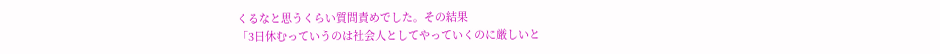くるなと思うくらい質問責めでした。その結果
「3日休むっていうのは社会人としてやっていくのに厳しいと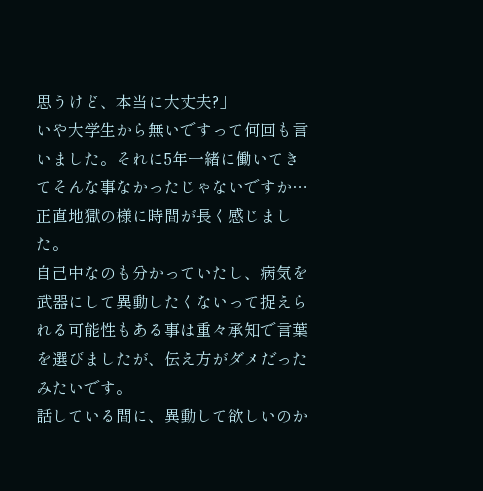思うけど、本当に大丈夫?」
いや大学生から無いですって何回も言いました。それに5年一緒に働いてきてそんな事なかったじゃないですか…
正直地獄の様に時間が長く感じました。
自己中なのも分かっていたし、病気を武器にして異動したくないって捉えられる可能性もある事は重々承知で言葉を選びましたが、伝え方がダメだったみたいです。
話している間に、異動して欲しいのか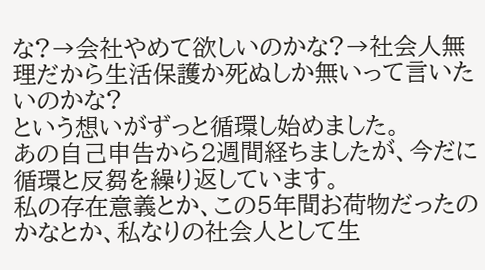な?→会社やめて欲しいのかな?→社会人無理だから生活保護か死ぬしか無いって言いたいのかな?
という想いがずっと循環し始めました。
あの自己申告から2週間経ちましたが、今だに循環と反芻を繰り返しています。
私の存在意義とか、この5年間お荷物だったのかなとか、私なりの社会人として生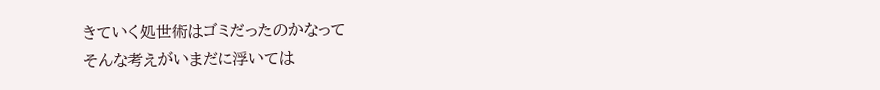きていく処世術はゴミだったのかなって
そんな考えがいまだに浮いては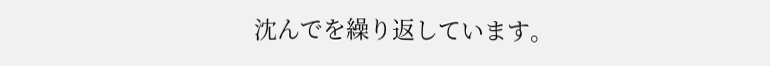沈んでを繰り返しています。